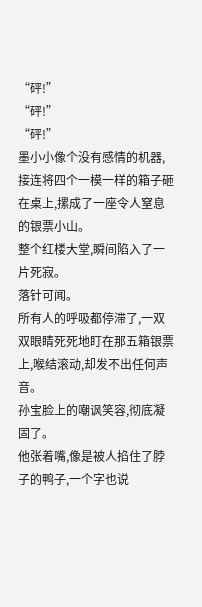“砰!”
“砰!”
“砰!”
墨小小像个没有感情的机器,接连将四个一模一样的箱子砸在桌上,摞成了一座令人窒息的银票小山。
整个红楼大堂,瞬间陷入了一片死寂。
落针可闻。
所有人的呼吸都停滞了,一双双眼睛死死地盯在那五箱银票上,喉结滚动,却发不出任何声音。
孙宝脸上的嘲讽笑容,彻底凝固了。
他张着嘴,像是被人掐住了脖子的鸭子,一个字也说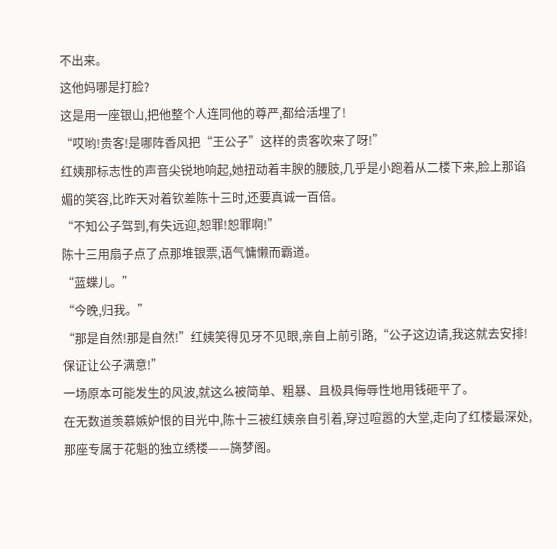不出来。
这他妈哪是打脸?
这是用一座银山,把他整个人连同他的尊严,都给活埋了!
“哎哟!贵客!是哪阵香风把“王公子”这样的贵客吹来了呀!”
红姨那标志性的声音尖锐地响起,她扭动着丰腴的腰肢,几乎是小跑着从二楼下来,脸上那谄媚的笑容,比昨天对着钦差陈十三时,还要真诚一百倍。
“不知公子驾到,有失远迎,恕罪!恕罪啊!”
陈十三用扇子点了点那堆银票,语气慵懒而霸道。
“蓝蝶儿。”
“今晚,归我。”
“那是自然!那是自然!”红姨笑得见牙不见眼,亲自上前引路,“公子这边请,我这就去安排!保证让公子满意!”
一场原本可能发生的风波,就这么被简单、粗暴、且极具侮辱性地用钱砸平了。
在无数道羡慕嫉妒恨的目光中,陈十三被红姨亲自引着,穿过喧嚣的大堂,走向了红楼最深处,那座专属于花魁的独立绣楼——旖梦阁。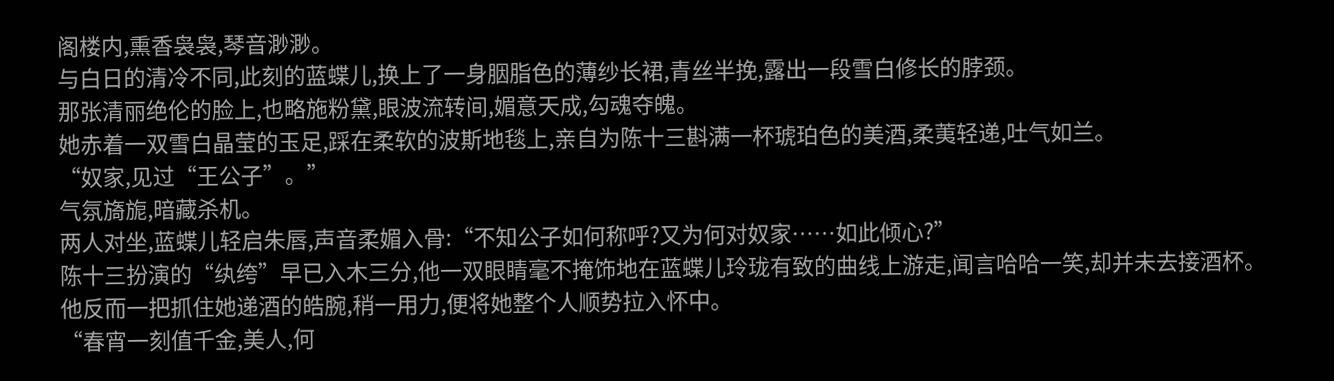阁楼内,熏香袅袅,琴音渺渺。
与白日的清冷不同,此刻的蓝蝶儿,换上了一身胭脂色的薄纱长裙,青丝半挽,露出一段雪白修长的脖颈。
那张清丽绝伦的脸上,也略施粉黛,眼波流转间,媚意天成,勾魂夺魄。
她赤着一双雪白晶莹的玉足,踩在柔软的波斯地毯上,亲自为陈十三斟满一杯琥珀色的美酒,柔荑轻递,吐气如兰。
“奴家,见过“王公子”。”
气氛旖旎,暗藏杀机。
两人对坐,蓝蝶儿轻启朱唇,声音柔媚入骨:“不知公子如何称呼?又为何对奴家……如此倾心?”
陈十三扮演的“纨绔”早已入木三分,他一双眼睛毫不掩饰地在蓝蝶儿玲珑有致的曲线上游走,闻言哈哈一笑,却并未去接酒杯。
他反而一把抓住她递酒的皓腕,稍一用力,便将她整个人顺势拉入怀中。
“春宵一刻值千金,美人,何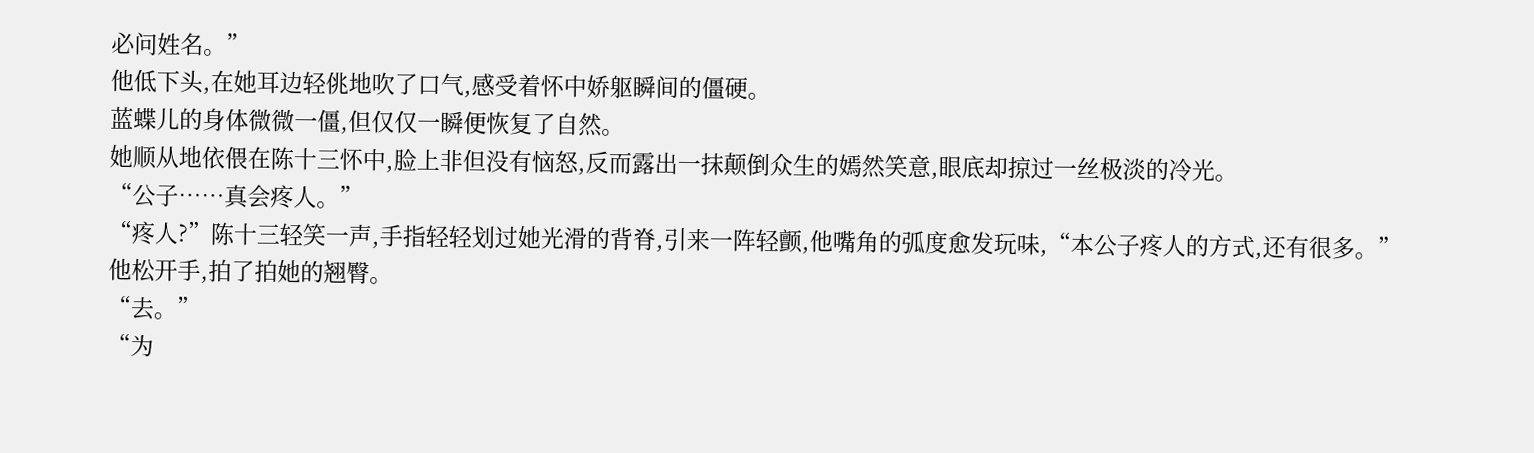必问姓名。”
他低下头,在她耳边轻佻地吹了口气,感受着怀中娇躯瞬间的僵硬。
蓝蝶儿的身体微微一僵,但仅仅一瞬便恢复了自然。
她顺从地依偎在陈十三怀中,脸上非但没有恼怒,反而露出一抹颠倒众生的嫣然笑意,眼底却掠过一丝极淡的冷光。
“公子……真会疼人。”
“疼人?”陈十三轻笑一声,手指轻轻划过她光滑的背脊,引来一阵轻颤,他嘴角的弧度愈发玩味,“本公子疼人的方式,还有很多。”
他松开手,拍了拍她的翘臀。
“去。”
“为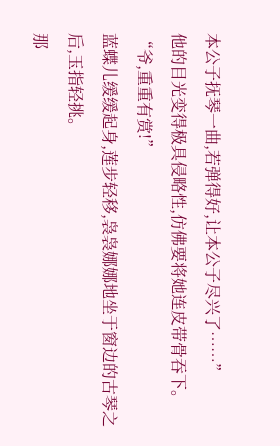本公子抚琴一曲,若弹得好,让本公子尽兴了……”
他的目光变得极具侵略性,仿佛要将她连皮带骨吞下。
“爷,重重有赏!”
蓝蝶儿缓缓起身,莲步轻移,袅袅娜娜地坐于窗边的古琴之后,玉指轻挑。
那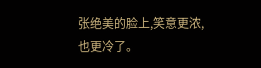张绝美的脸上,笑意更浓,也更冷了。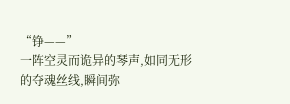“铮——”
一阵空灵而诡异的琴声,如同无形的夺魂丝线,瞬间弥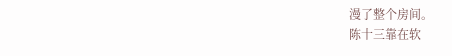漫了整个房间。
陈十三靠在软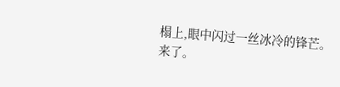榻上,眼中闪过一丝冰冷的锋芒。
来了。